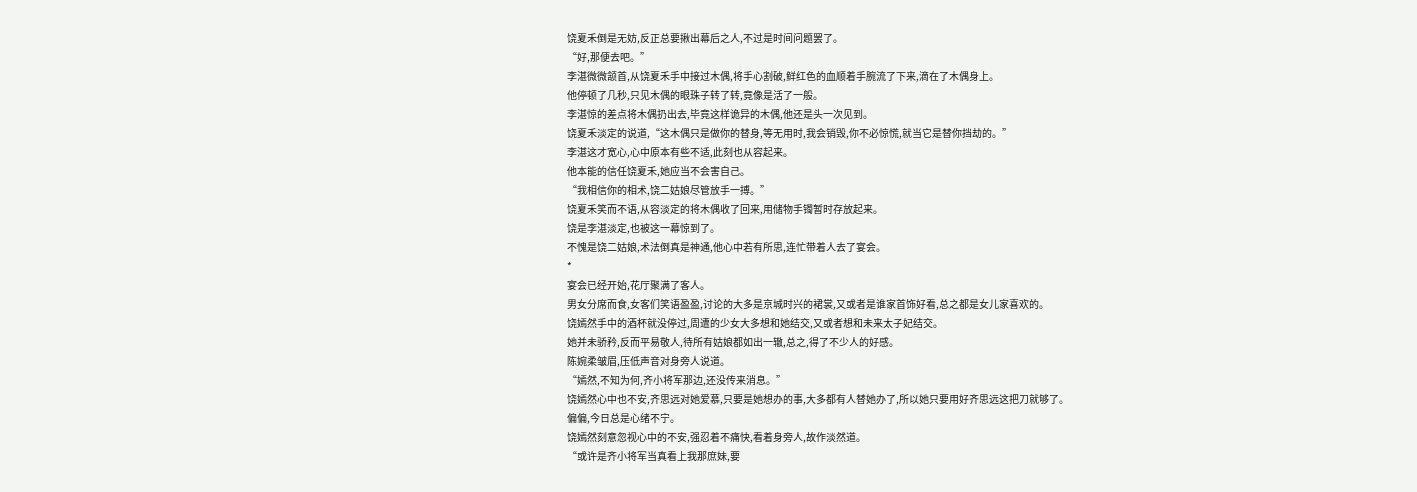饶夏禾倒是无妨,反正总要揪出幕后之人,不过是时间问题罢了。
“好,那便去吧。”
李湛微微颔首,从饶夏禾手中接过木偶,将手心割破,鲜红色的血顺着手腕流了下来,滴在了木偶身上。
他停顿了几秒,只见木偶的眼珠子转了转,竟像是活了一般。
李湛惊的差点将木偶扔出去,毕竟这样诡异的木偶,他还是头一次见到。
饶夏禾淡定的说道,“这木偶只是做你的替身,等无用时,我会销毁,你不必惊慌,就当它是替你挡劫的。”
李湛这才宽心,心中原本有些不适,此刻也从容起来。
他本能的信任饶夏禾,她应当不会害自己。
“我相信你的相术,饶二姑娘尽管放手一搏。”
饶夏禾笑而不语,从容淡定的将木偶收了回来,用储物手镯暂时存放起来。
饶是李湛淡定,也被这一幕惊到了。
不愧是饶二姑娘,术法倒真是神通,他心中若有所思,连忙带着人去了宴会。
*
宴会已经开始,花厅聚满了客人。
男女分席而食,女客们笑语盈盈,讨论的大多是京城时兴的裙裳,又或者是谁家首饰好看,总之都是女儿家喜欢的。
饶嫣然手中的酒杯就没停过,周遭的少女大多想和她结交,又或者想和未来太子妃结交。
她并未骄矜,反而平易敬人,待所有姑娘都如出一辙,总之,得了不少人的好感。
陈婉柔皱眉,压低声音对身旁人说道。
“嫣然,不知为何,齐小将军那边,还没传来消息。”
饶嫣然心中也不安,齐思远对她爱慕,只要是她想办的事,大多都有人替她办了,所以她只要用好齐思远这把刀就够了。
偏偏,今日总是心绪不宁。
饶嫣然刻意忽视心中的不安,强忍着不痛快,看着身旁人,故作淡然道。
“或许是齐小将军当真看上我那庶妹,要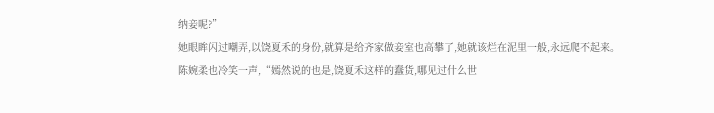纳妾呢?”
她眼眸闪过嘲弄,以饶夏禾的身份,就算是给齐家做妾室也高攀了,她就该烂在泥里一般,永远爬不起来。
陈婉柔也冷笑一声,“嫣然说的也是,饶夏禾这样的蠢货,哪见过什么世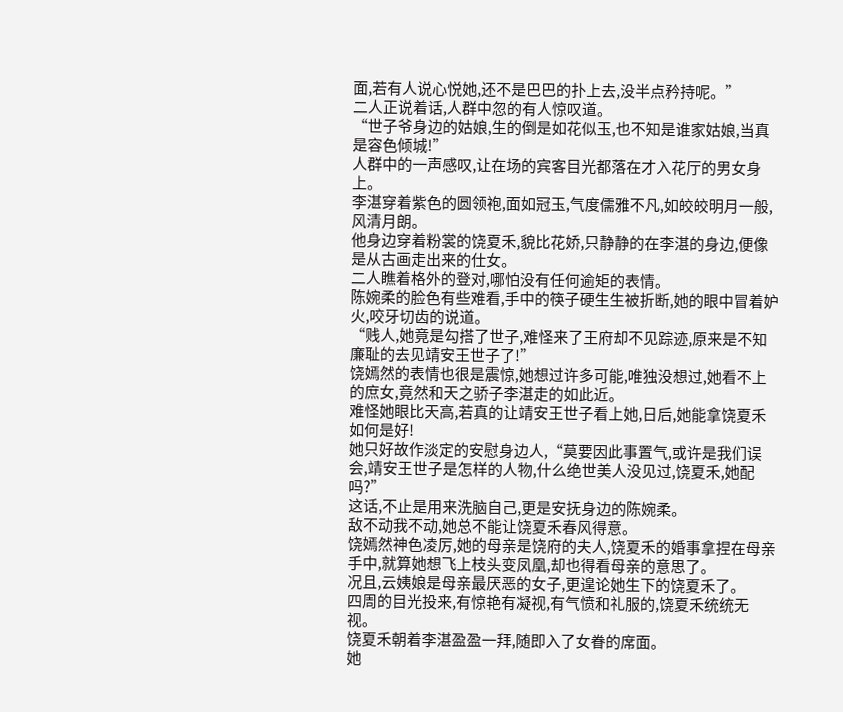面,若有人说心悦她,还不是巴巴的扑上去,没半点矜持呢。”
二人正说着话,人群中忽的有人惊叹道。
“世子爷身边的姑娘,生的倒是如花似玉,也不知是谁家姑娘,当真是容色倾城!”
人群中的一声感叹,让在场的宾客目光都落在才入花厅的男女身上。
李湛穿着紫色的圆领袍,面如冠玉,气度儒雅不凡,如皎皎明月一般,风清月朗。
他身边穿着粉裳的饶夏禾,貌比花娇,只静静的在李湛的身边,便像是从古画走出来的仕女。
二人瞧着格外的登对,哪怕没有任何逾矩的表情。
陈婉柔的脸色有些难看,手中的筷子硬生生被折断,她的眼中冒着妒火,咬牙切齿的说道。
“贱人,她竟是勾搭了世子,难怪来了王府却不见踪迹,原来是不知廉耻的去见靖安王世子了!”
饶嫣然的表情也很是震惊,她想过许多可能,唯独没想过,她看不上的庶女,竟然和天之骄子李湛走的如此近。
难怪她眼比天高,若真的让靖安王世子看上她,日后,她能拿饶夏禾如何是好!
她只好故作淡定的安慰身边人,“莫要因此事置气,或许是我们误会,靖安王世子是怎样的人物,什么绝世美人没见过,饶夏禾,她配吗?”
这话,不止是用来洗脑自己,更是安抚身边的陈婉柔。
敌不动我不动,她总不能让饶夏禾春风得意。
饶嫣然神色凌厉,她的母亲是饶府的夫人,饶夏禾的婚事拿捏在母亲手中,就算她想飞上枝头变凤凰,却也得看母亲的意思了。
况且,云姨娘是母亲最厌恶的女子,更遑论她生下的饶夏禾了。
四周的目光投来,有惊艳有凝视,有气愤和礼服的,饶夏禾统统无视。
饶夏禾朝着李湛盈盈一拜,随即入了女眷的席面。
她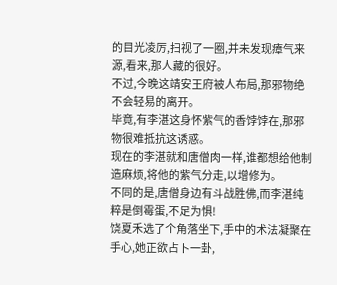的目光凌厉,扫视了一圈,并未发现瘴气来源,看来,那人藏的很好。
不过,今晚这靖安王府被人布局,那邪物绝不会轻易的离开。
毕竟,有李湛这身怀紫气的香饽饽在,那邪物很难抵抗这诱惑。
现在的李湛就和唐僧肉一样,谁都想给他制造麻烦,将他的紫气分走,以增修为。
不同的是,唐僧身边有斗战胜佛,而李湛纯粹是倒霉蛋,不足为惧!
饶夏禾选了个角落坐下,手中的术法凝聚在手心,她正欲占卜一卦,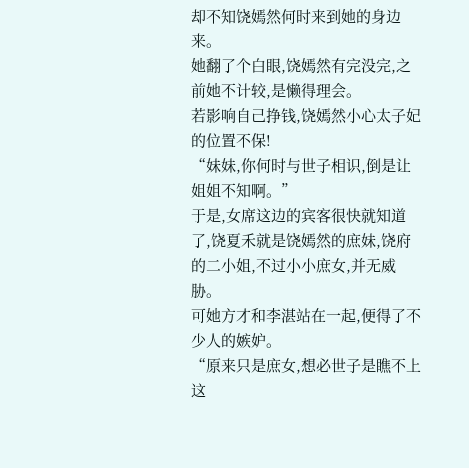却不知饶嫣然何时来到她的身边来。
她翻了个白眼,饶嫣然有完没完,之前她不计较,是懒得理会。
若影响自己挣钱,饶嫣然小心太子妃的位置不保!
“妹妹,你何时与世子相识,倒是让姐姐不知啊。”
于是,女席这边的宾客很快就知道了,饶夏禾就是饶嫣然的庶妹,饶府的二小姐,不过小小庶女,并无威胁。
可她方才和李湛站在一起,便得了不少人的嫉妒。
“原来只是庶女,想必世子是瞧不上这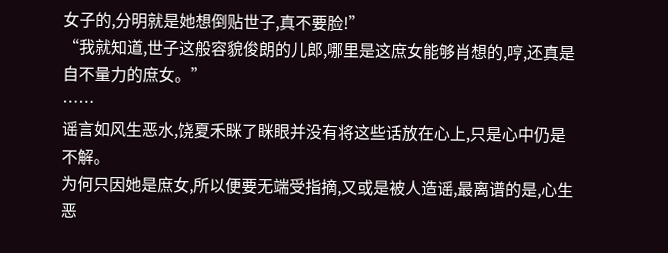女子的,分明就是她想倒贴世子,真不要脸!”
“我就知道,世子这般容貌俊朗的儿郎,哪里是这庶女能够肖想的,哼,还真是自不量力的庶女。”
……
谣言如风生恶水,饶夏禾眯了眯眼并没有将这些话放在心上,只是心中仍是不解。
为何只因她是庶女,所以便要无端受指摘,又或是被人造谣,最离谱的是,心生恶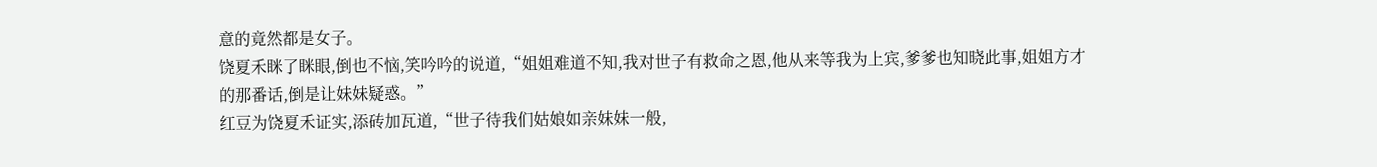意的竟然都是女子。
饶夏禾眯了眯眼,倒也不恼,笑吟吟的说道,“姐姐难道不知,我对世子有救命之恩,他从来等我为上宾,爹爹也知晓此事,姐姐方才的那番话,倒是让妹妹疑惑。”
红豆为饶夏禾证实,添砖加瓦道,“世子待我们姑娘如亲妹妹一般,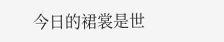今日的裙裳是世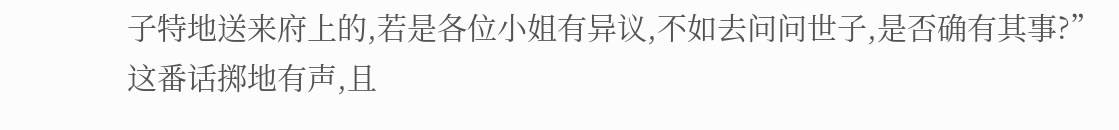子特地送来府上的,若是各位小姐有异议,不如去问问世子,是否确有其事?”
这番话掷地有声,且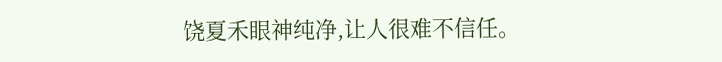饶夏禾眼神纯净,让人很难不信任。